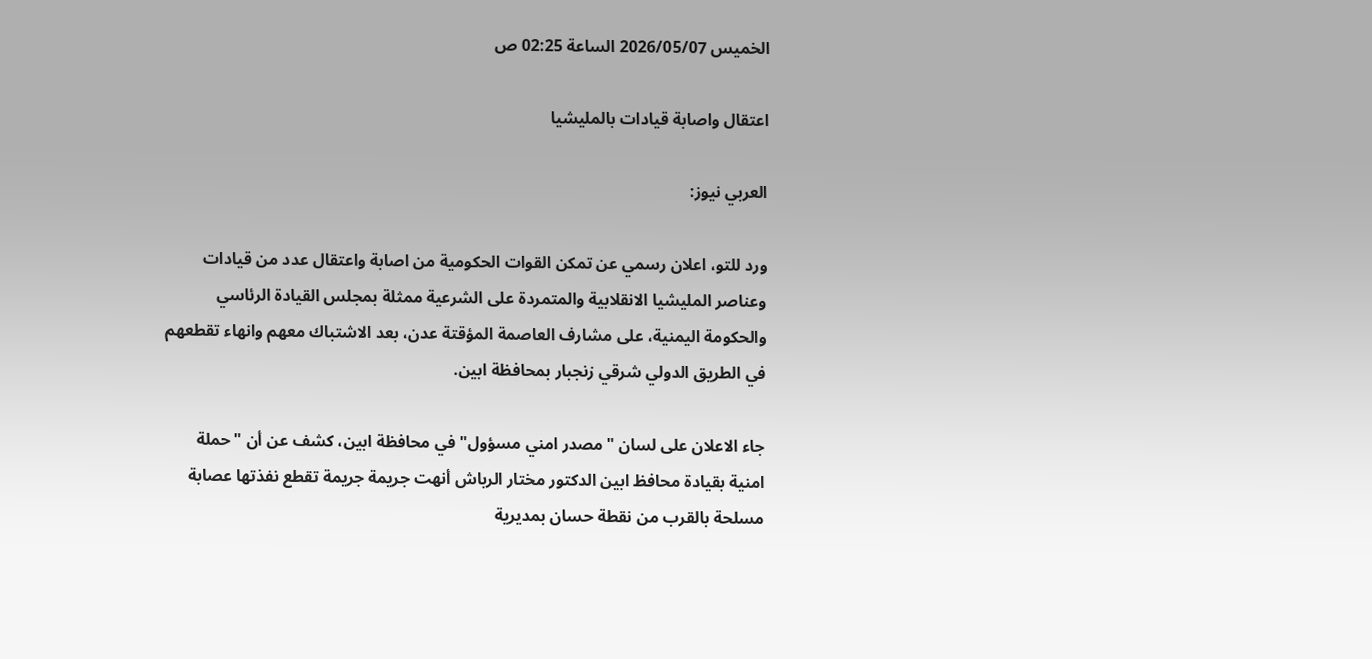الخميس 2026/05/07 الساعة 02:25 ص

اعتقال واصابة قيادات بالمليشيا

العربي نيوز:

ورد للتو، اعلان رسمي عن تمكن القوات الحكومية من اصابة واعتقال عدد من قيادات وعناصر المليشيا الانقلابية والمتمردة على الشرعية ممثلة بمجلس القيادة الرئاسي والحكومة اليمنية، على مشارف العاصمة المؤقتة عدن، بعد الاشتباك معهم وانهاء تقطعهم في الطريق الدولي شرقي زنجبار بمحافظة ابين.

جاء الاعلان على لسان "مصدر امني مسؤول" في محافظة ابين، كشف عن أن "حملة امنية بقيادة محافظ ابين الدكتور مختار الرباش أنهت جريمة جريمة تقطع نفذتها عصابة مسلحة بالقرب من نقطة حسان بمديرية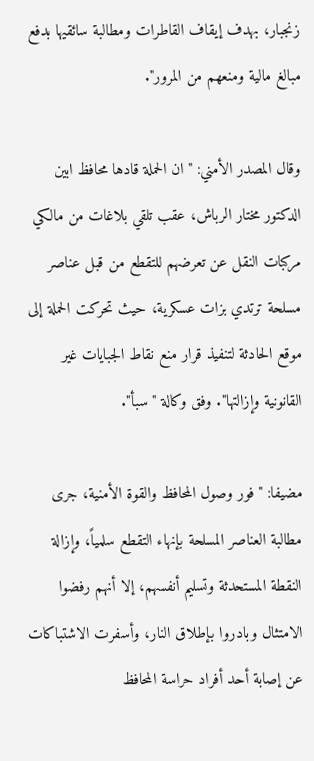زنجبار، بهدف إيقاف القاطرات ومطالبة سائقيها بدفع مبالغ مالية ومنعهم من المرور".

وقال المصدر الأمني: "ان الحملة قادها محافظ ابين الدكتور مختار الرباش، عقب تلقي بلاغات من مالكي مركبات النقل عن تعرضهم للتقطع من قبل عناصر مسلحة ترتدي بزات عسكرية، حيث تحركت الحملة إلى موقع الحادثة لتنفيذ قرار منع نقاط الجبايات غير القانونية وإزالتها". وفق وكالة "سبأ".

مضيفا: "فور وصول المحافظ والقوة الأمنية، جرى مطالبة العناصر المسلحة بإنهاء التقطع سلمياً، وإزالة النقطة المستحدثة وتسليم أنفسهم، إلا أنهم رفضوا الامتثال وبادروا بإطلاق النار، وأسفرت الاشتباكات عن إصابة أحد أفراد حراسة المحافظ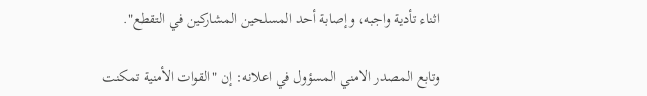اثناء تأدية واجبه، وإصابة أحد المسلحين المشاركين في التقطع".

وتابع المصدر الامني المسؤول في اعلانه: إن "القوات الأمنية تمكنت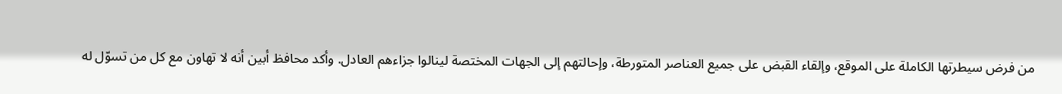من فرض سيطرتها الكاملة على الموقع، وإلقاء القبض على جميع العناصر المتورطة، وإحالتهم إلى الجهات المختصة لينالوا جزاءهم العادل. وأكد محافظ أبين أنه لا تهاون مع كل من تسوّل له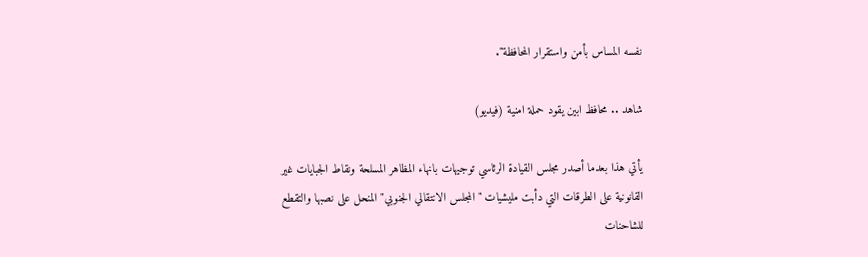نفسه المساس بأمن واستقرار المحافظة".

شاهد .. محافظ ابين يقود حملة امنية (فيديو)

يأتي هذا بعدما أصدر مجلس القيادة الرئاسي توجيهات بانهاء المظاهر المسلحة ونقاط الجبايات غير القانونية على الطرقات التي دأبت مليشيات "المجلس الانتقالي الجنوبي" المنحل على نصبها والتقطع للشاحنات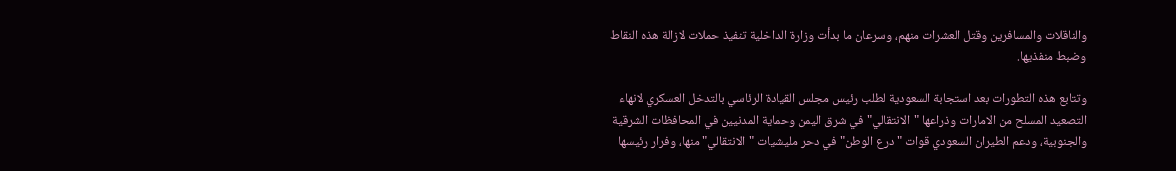والناقلات والمسافرين وقتل العشرات منهم، وسرعان ما بدأت وزارة الداخلية تنفيذ حملات لازالة هذه النقاط وضبط منفذيها.

وتتابع هذه التطورات بعد استجابة السعودية لطلب رئيس مجلس القيادة الرئاسي بالتدخل العسكري لانهاء التصعيد المسلح من الامارات وذراعها "الانتقالي" في شرق اليمن وحماية المدنيين في المحافظات الشرقية والجنوبية، ودعم الطيران السعودي قوات "درع الوطن" في دحر مليشيات "الانتقالي" منها، وفرار رئيسها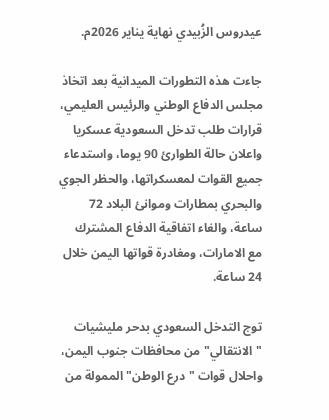عيدروس الزُبيدي نهاية يناير 2026م.

جاءت هذه التطورات الميدانية بعد اتخاذ مجلس الدفاع الوطني والرئيس العليمي، قرارات طلب تدخل السعودية عسكريا واعلان حالة الطوارئ 90 يوما، واستدعاء جميع القوات لمعسكراتها، والحظر الجوي والبحري بمطارات وموانئ البلاد 72 ساعة، والغاء اتفاقية الدفاع المشترك مع الامارات، ومغادرة قواتها اليمن خلال 24 ساعة.

توج التدخل السعودي بدحر مليشيات "الانتقالي" من محافظات جنوب اليمن، واحلال قوات "درع الوطن" الممولة من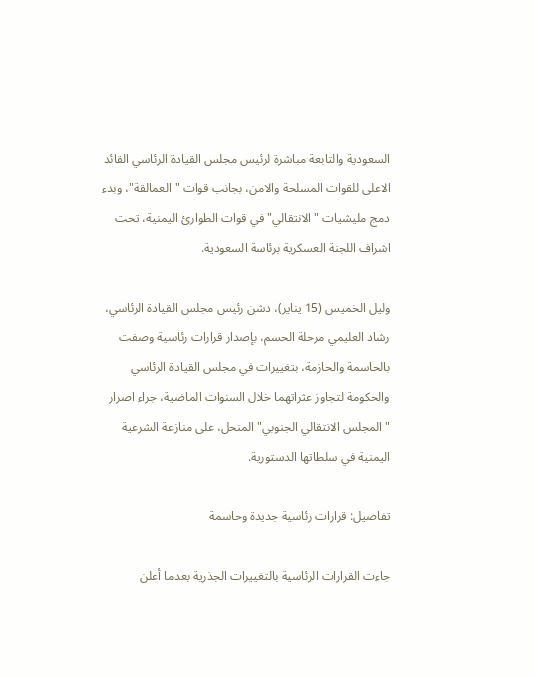السعودية والتابعة مباشرة لرئيس مجلس القيادة الرئاسي القائد الاعلى للقوات المسلحة والامن، بجانب قوات "العمالقة"، وبدء دمج مليشيات "الانتقالي" في قوات الطوارئ اليمنية، تحت اشراف اللجنة العسكرية برئاسة السعودية.

وليل الخميس (15 يناير)، دشن رئيس مجلس القيادة الرئاسي، رشاد العليمي مرحلة الحسم، بإصدار قرارات رئاسية وصفت بالحاسمة والحازمة، بتغييرات في مجلس القيادة الرئاسي والحكومة لتجاوز عثراتهما خلال السنوات الماضية، جراء اصرار "المجلس الانتقالي الجنوبي" المنحل، على منازعة الشرعية اليمنية في سلطاتها الدستورية.

تفاصيل: قرارات رئاسية جديدة وحاسمة

جاءت القرارات الرئاسية بالتغييرات الجذرية بعدما أعلن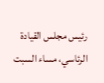رئيس مجلس القيادة الرئاسي، مساء السبت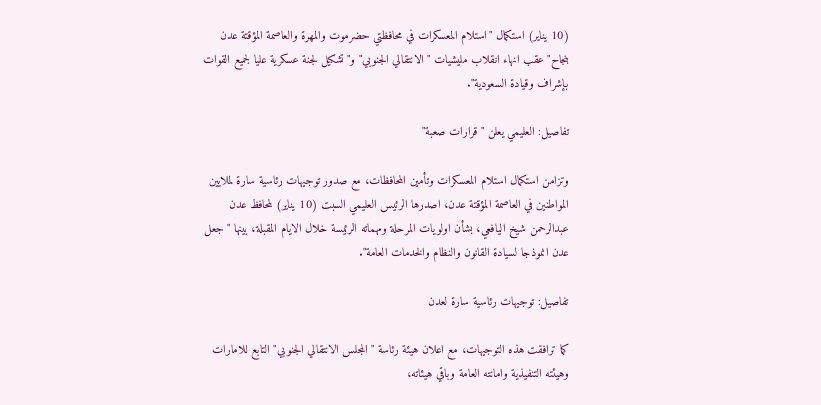(10 يناير) استكمال "استلام المعسكرات في محافظتي حضرموت والمهرة والعاصمة المؤقتة عدن بنجاح" عقب انهاء انقلاب مليشيات "الانتقالي الجنوبي" و"تشكيل لجنة عسكرية عليا لجميع القوات بإشراف وقيادة السعودية".

تفاصيل: العليمي يعلن "قرارات صعبة"

وتزامن استكمال استلام المعسكرات وتأمين المحافظات، مع صدور توجيهات رئاسية سارة لملايين المواطنين في العاصمة المؤقتة عدن، اصدرها الرئيس العليمي السبت (10 يناير) لمحافظ عدن عبدالرحمن شيخ اليافعي، بشأن اولويات المرحلة ومهماته الرئيسة خلال الايام المقبلة، بينها "جعل عدن انموذجا لسيادة القانون والنظام والخدمات العامة".

تفاصيل: توجيهات رئاسية سارة لعدن

كما ترافقت هذه التوجيهات، مع اعلان هيئة رئاسة "المجلس الانتقالي الجنوبي" التابع للامارات وهيئته التنفيذية وامانته العامة وباقي هيئاته،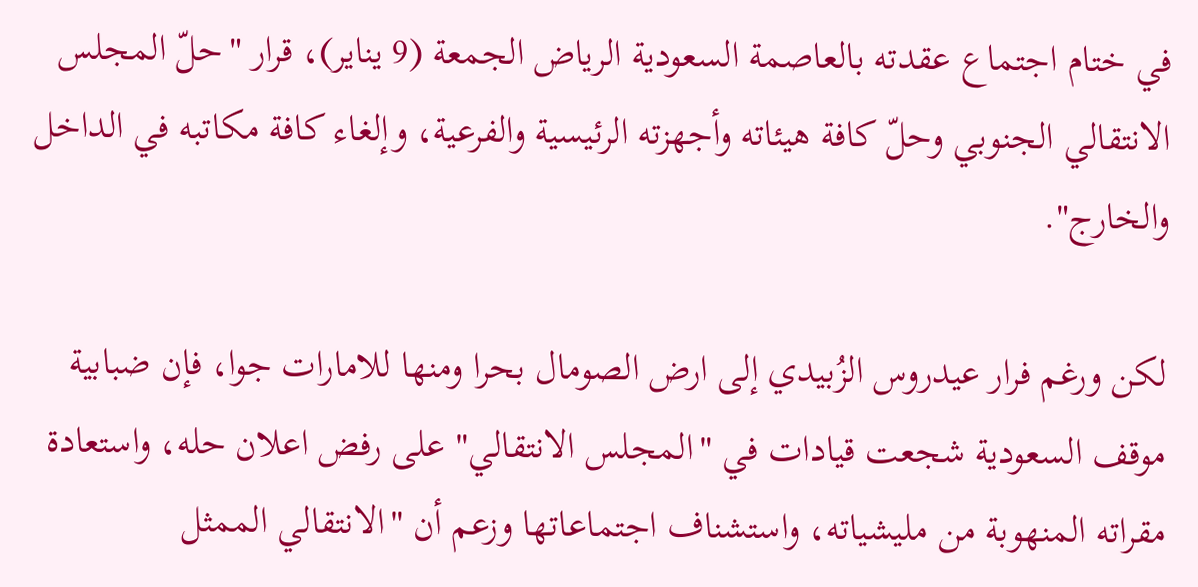في ختام اجتماع عقدته بالعاصمة السعودية الرياض الجمعة (9 يناير)، قرار "حلّ المجلس الانتقالي الجنوبي وحلّ كافة هيئاته وأجهزته الرئيسية والفرعية، وإلغاء كافة مكاتبه في الداخل والخارج".

لكن ورغم فرار عيدروس الزُبيدي إلى ارض الصومال بحرا ومنها للامارات جوا، فإن ضبابية موقف السعودية شجعت قيادات في "المجلس الانتقالي" على رفض اعلان حله، واستعادة مقراته المنهوبة من مليشياته، واستشناف اجتماعاتها وزعم أن "الانتقالي الممثل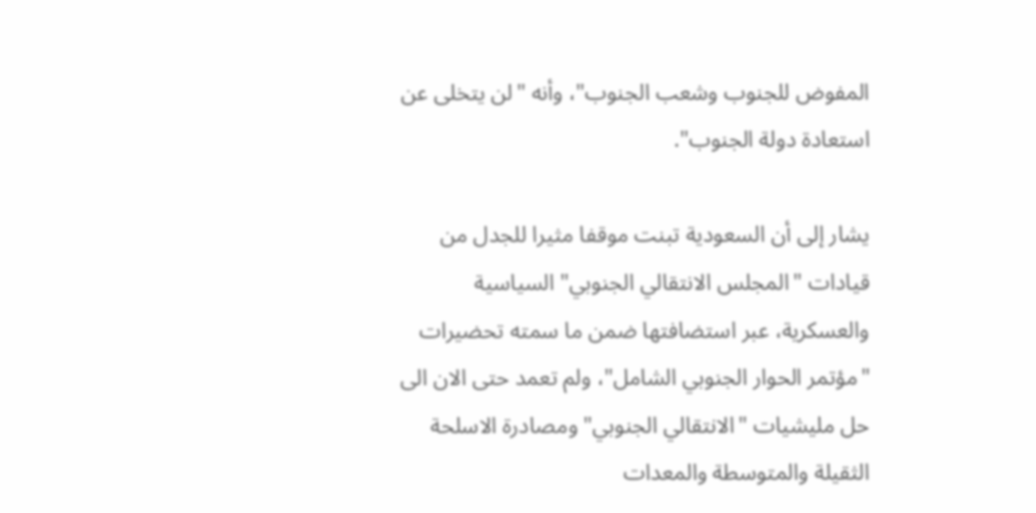المفوض للجنوب وشعب الجنوب"، وأنه "لن يتخلى عن استعادة دولة الجنوب".

يشار إلى أن السعودية تبنت موقفا مثيرا للجدل من قيادات "المجلس الانتقالي الجنوبي" السياسية والعسكرية، عبر استضافتها ضمن ما سمته تحضيرات "مؤتمر الحوار الجنوبي الشامل"، ولم تعمد حتى الان الى حل مليشيات "الانتقالي الجنوبي" ومصادرة الاسلحة الثقيلة والمتوسطة والمعدات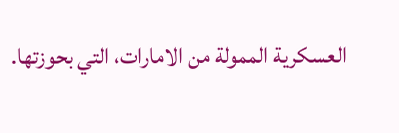العسكرية الممولة من الامارات، التي بحوزتها.